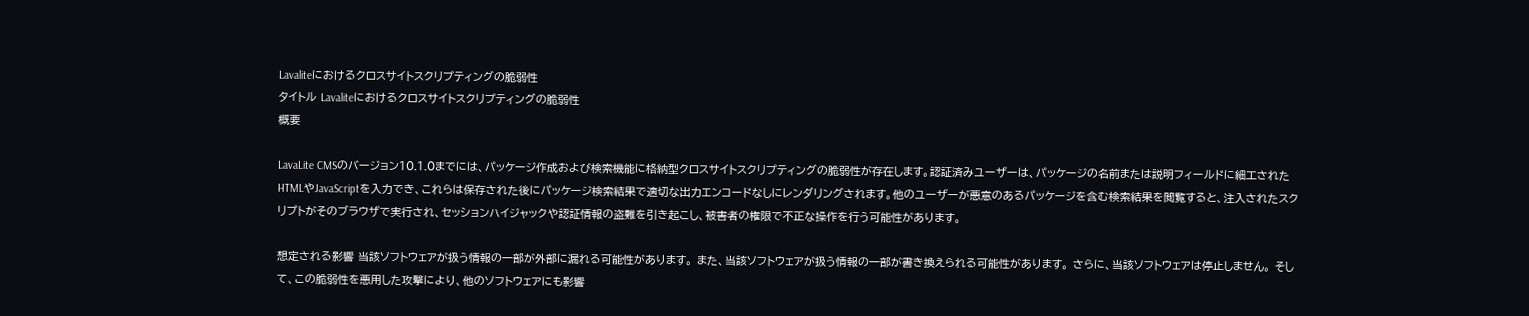Lavaliteにおけるクロスサイトスクリプティングの脆弱性
タイトル Lavaliteにおけるクロスサイトスクリプティングの脆弱性
概要

LavaLite CMSのバージョン10.1.0までには、パッケージ作成および検索機能に格納型クロスサイトスクリプティングの脆弱性が存在します。認証済みユーザーは、パッケージの名前または説明フィールドに細工されたHTMLやJavaScriptを入力でき、これらは保存された後にパッケージ検索結果で適切な出力エンコードなしにレンダリングされます。他のユーザーが悪意のあるパッケージを含む検索結果を閲覧すると、注入されたスクリプトがそのブラウザで実行され、セッションハイジャックや認証情報の盗難を引き起こし、被害者の権限で不正な操作を行う可能性があります。

想定される影響 当該ソフトウェアが扱う情報の一部が外部に漏れる可能性があります。 また、当該ソフトウェアが扱う情報の一部が書き換えられる可能性があります。 さらに、当該ソフトウェアは停止しません。 そして、この脆弱性を悪用した攻撃により、他のソフトウェアにも影響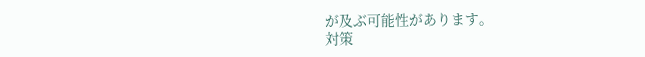が及ぶ可能性があります。
対策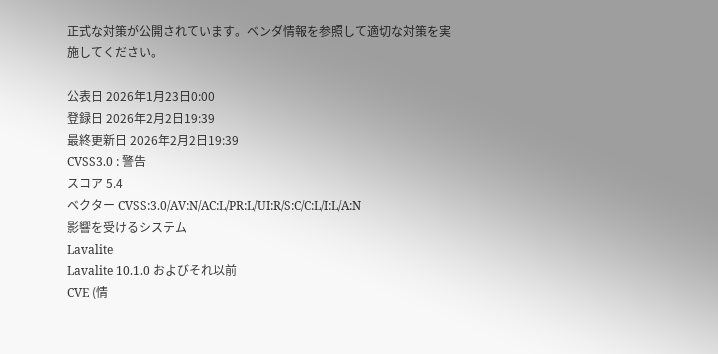正式な対策が公開されています。ベンダ情報を参照して適切な対策を実施してください。

公表日 2026年1月23日0:00
登録日 2026年2月2日19:39
最終更新日 2026年2月2日19:39
CVSS3.0 : 警告
スコア 5.4
ベクター CVSS:3.0/AV:N/AC:L/PR:L/UI:R/S:C/C:L/I:L/A:N
影響を受けるシステム
Lavalite
Lavalite 10.1.0 およびそれ以前
CVE (情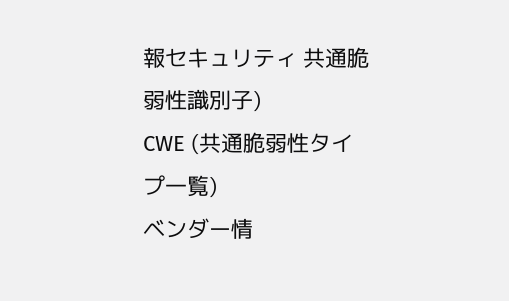報セキュリティ 共通脆弱性識別子)
CWE (共通脆弱性タイプ一覧)
ベンダー情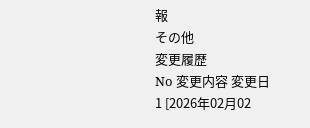報
その他
変更履歴
No 変更内容 変更日
1 [2026年02月02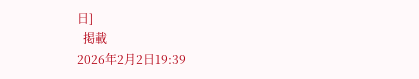日]
  掲載
2026年2月2日19:39